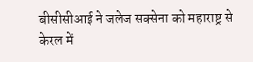बीसीसीआई ने जलेज सक्सेना को महाराष्ट्र से केरल में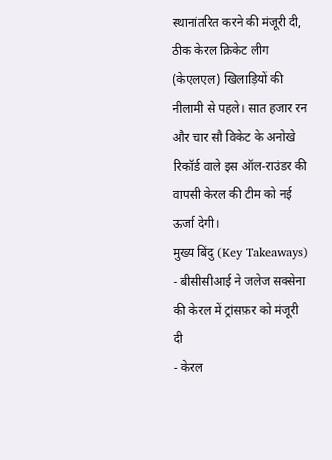स्थानांतरित करने की मंजूरी दी, ठीक केरल क्रिकेट लीग (केएलएल) खिलाड़ियों की नीलामी से पहले। सात हजार रन और चार सौ विकेट के अनोखे रिकॉर्ड वाले इस ऑल‑राउंडर की वापसी केरल की टीम को नई ऊर्जा देगी।
मुख्य बिंदु (Key Takeaways)
- बीसीसीआई ने जलेज सक्सेना की केरल में ट्रांसफ़र को मंजूरी दी
- केरल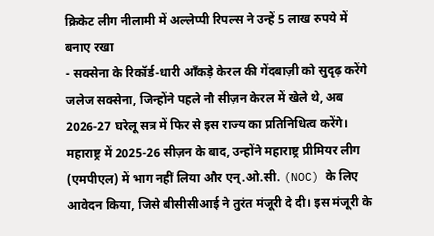क्रिकेट लीग नीलामी में अल्लेप्पी रिपल्स ने उन्हें 5 लाख रुपये में बनाए रखा
- सक्सेना के रिकॉर्ड‑धारी आँकड़े केरल की गेंदबाज़ी को सुदृढ़ करेंगे
जलेज सक्सेना, जिन्होंने पहले नौ सीज़न केरल में खेले थे, अब 2026‑27 घरेलू सत्र में फिर से इस राज्य का प्रतिनिधित्व करेंगे। महाराष्ट्र में 2025‑26 सीज़न के बाद, उन्होंने महाराष्ट्र प्रीमियर लीग (एमपीएल) में भाग नहीं लिया और एन्.ओ.सी. (NOC) के लिए आवेदन किया, जिसे बीसीसीआई ने तुरंत मंजूरी दे दी। इस मंजूरी के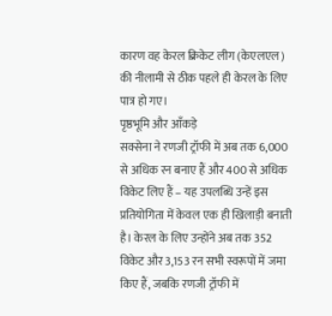कारण वह केरल क्रिकेट लीग (केएलएल) की नीलामी से ठीक पहले ही केरल के लिए पात्र हो गए।
पृष्ठभूमि और आँकड़े
सक्सेना ने रणजी ट्रॉफी में अब तक 6,000 से अधिक रन बनाए हैं और 400 से अधिक विकेट लिए हैं – यह उपलब्धि उन्हें इस प्रतियोगिता में केवल एक ही खिलाड़ी बनाती है। केरल के लिए उन्होंने अब तक 352 विकेट और 3,153 रन सभी स्वरूपों में जमा किए हैं, जबकि रणजी ट्रॉफी में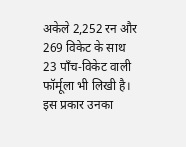अकेले 2,252 रन और 269 विकेट के साथ 23 पाँच‑विकेट वाली फॉर्मूला भी लिखी है। इस प्रकार उनका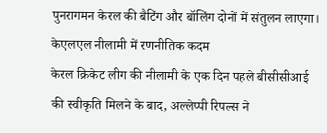पुनरागमन केरल की बैटिंग और बॉलिंग दोनों में संतुलन लाएगा।
केएलएल नीलामी में रणनीतिक कदम
केरल क्रिकेट लीग की नीलामी के एक दिन पहले बीसीसीआई की स्वीकृति मिलने के बाद, अल्लेप्पी रिपल्स ने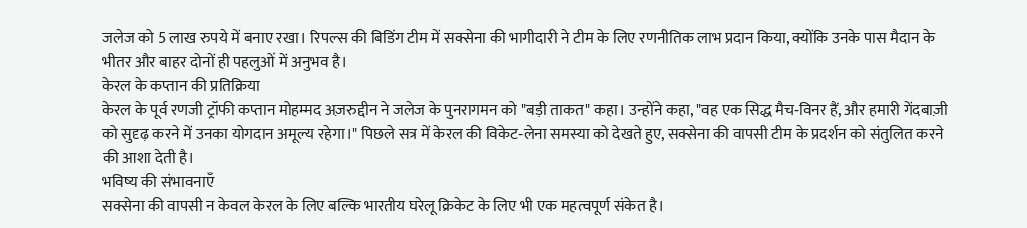जलेज को 5 लाख रुपये में बनाए रखा। रिपल्स की बिडिंग टीम में सक्सेना की भागीदारी ने टीम के लिए रणनीतिक लाभ प्रदान किया, क्योंकि उनके पास मैदान के भीतर और बाहर दोनों ही पहलुओं में अनुभव है।
केरल के कप्तान की प्रतिक्रिया
केरल के पूर्व रणजी ट्रॉफी कप्तान मोहम्मद अज़रुद्दीन ने जलेज के पुनरागमन को "बड़ी ताकत" कहा। उन्होंने कहा, "वह एक सिद्ध मैच‑विनर हैं, और हमारी गेंदबाज़ी को सुदृढ़ करने में उनका योगदान अमूल्य रहेगा।" पिछले सत्र में केरल की विकेट‑लेना समस्या को देखते हुए, सक्सेना की वापसी टीम के प्रदर्शन को संतुलित करने की आशा देती है।
भविष्य की संभावनाएँ
सक्सेना की वापसी न केवल केरल के लिए बल्कि भारतीय घरेलू क्रिकेट के लिए भी एक महत्वपूर्ण संकेत है।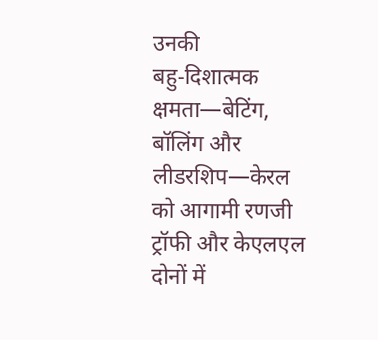उनकी बहु‑दिशात्मक क्षमता—बेटिंग, बॉलिंग और लीडरशिप—केरल को आगामी रणजी ट्रॉफी और केएलएल दोनों में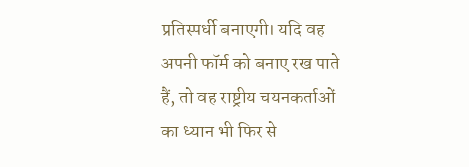प्रतिस्पर्धी बनाएगी। यदि वह अपनी फॉर्म को बनाए रख पाते हैं, तो वह राष्ट्रीय चयनकर्ताओं का ध्यान भी फिर से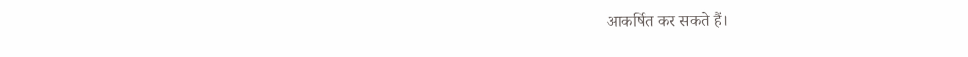आकर्षित कर सकते हैं।